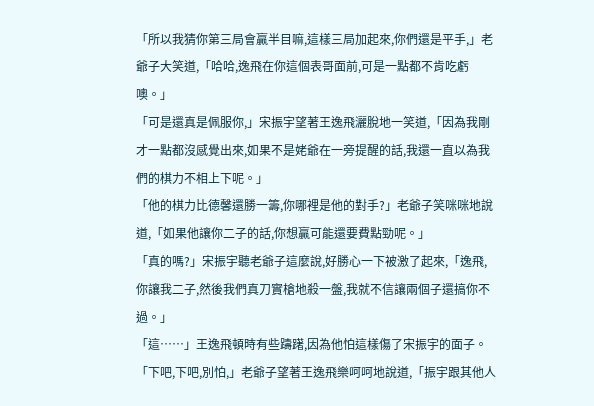「所以我猜你第三局會贏半目嘛,這樣三局加起來,你們還是平手,」老爺子大笑道,「哈哈,逸飛在你這個表哥面前,可是一點都不肯吃虧噢。」
「可是還真是佩服你,」宋振宇望著王逸飛灑脫地一笑道,「因為我剛才一點都沒感覺出來,如果不是姥爺在一旁提醒的話,我還一直以為我們的棋力不相上下呢。」
「他的棋力比德馨還勝一籌,你哪裡是他的對手?」老爺子笑咪咪地說道,「如果他讓你二子的話,你想贏可能還要費點勁呢。」
「真的嗎?」宋振宇聽老爺子這麼說,好勝心一下被激了起來,「逸飛,你讓我二子,然後我們真刀實槍地殺一盤,我就不信讓兩個子還搞你不過。」
「這……」王逸飛頓時有些躊躇,因為他怕這樣傷了宋振宇的面子。
「下吧,下吧,別怕,」老爺子望著王逸飛樂呵呵地說道,「振宇跟其他人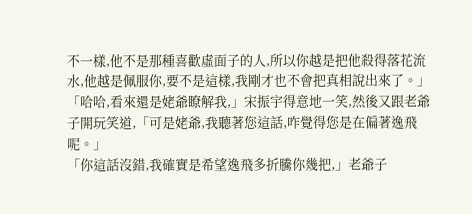不一樣,他不是那種喜歡虛面子的人,所以你越是把他殺得落花流水,他越是佩服你,要不是這樣,我剛才也不會把真相說出來了。」
「哈哈,看來還是姥爺瞭解我,」宋振宇得意地一笑,然後又跟老爺子開玩笑道,「可是姥爺,我聽著您這話,咋覺得您是在偏著逸飛呢。」
「你這話沒錯,我確實是希望逸飛多折騰你幾把,」老爺子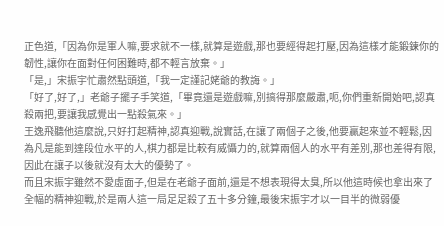正色道,「因為你是軍人嘛,要求就不一樣,就算是遊戲,那也要經得起打壓,因為這樣才能鍛鍊你的韌性,讓你在面對任何困難時,都不輕言放棄。」
「是,」宋振宇忙肅然點頭道,「我一定謹記姥爺的教誨。」
「好了,好了,」老爺子擺子手笑道,「畢竟還是遊戲嘛,別搞得那麼嚴肅,呃,你們重新開始吧,認真殺兩把,要讓我感覺出一點殺氣來。」
王逸飛聽他這麼說,只好打起精神,認真迎戰,說實話,在讓了兩個子之後,他要贏起來並不輕鬆,因為凡是能到達段位水平的人,棋力都是比較有威懾力的,就算兩個人的水平有差別,那也差得有限,因此在讓子以後就沒有太大的優勢了。
而且宋振宇雖然不愛虛面子,但是在老爺子面前,還是不想表現得太臭,所以他這時候也拿出來了全幅的精神迎戰,於是兩人這一局足足殺了五十多分鐘,最後宋振宇才以一目半的微弱優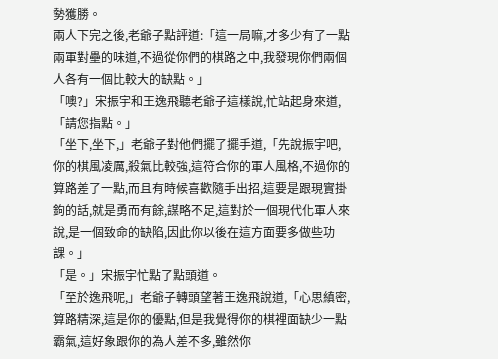勢獲勝。
兩人下完之後,老爺子點評道:「這一局嘛,才多少有了一點兩軍對壘的味道,不過從你們的棋路之中,我發現你們兩個人各有一個比較大的缺點。」
「噢?」宋振宇和王逸飛聽老爺子這樣說,忙站起身來道,「請您指點。」
「坐下,坐下,」老爺子對他們擺了擺手道,「先說振宇吧,你的棋風凌厲,殺氣比較強,這符合你的軍人風格,不過你的算路差了一點,而且有時候喜歡隨手出招,這要是跟現實掛鉤的話,就是勇而有餘,謀略不足,這對於一個現代化軍人來說,是一個致命的缺陷,因此你以後在這方面要多做些功課。」
「是。」宋振宇忙點了點頭道。
「至於逸飛呢,」老爺子轉頭望著王逸飛說道,「心思縝密,算路精深,這是你的優點,但是我覺得你的棋裡面缺少一點霸氣,這好象跟你的為人差不多,雖然你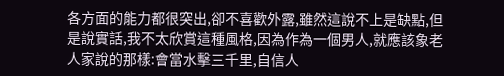各方面的能力都很突出,卻不喜歡外露,雖然這說不上是缺點,但是說實話,我不太欣賞這種風格,因為作為一個男人,就應該象老人家說的那樣:會當水擊三千里,自信人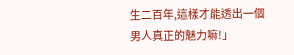生二百年,這樣才能透出一個男人真正的魅力嘛!」